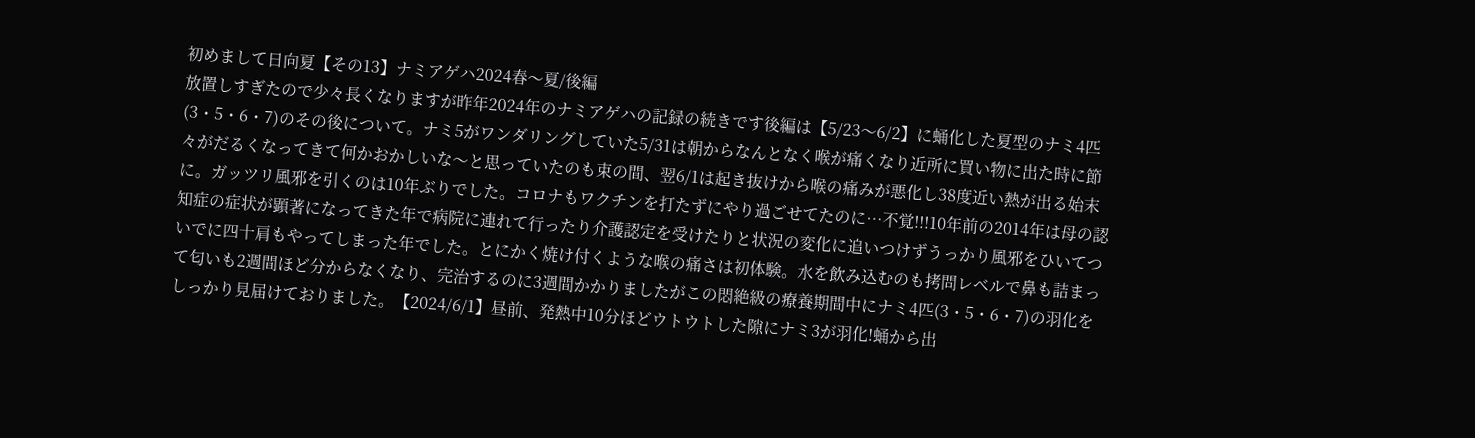初めまして日向夏【その13】ナミアゲハ2024春〜夏/後編
放置しすぎたので少々長くなりますが昨年2024年のナミアゲハの記録の続きです後編は【5/23〜6/2】に蛹化した夏型のナミ4匹(3・5・6・7)のその後について。ナミ5がワンダリングしていた5/31は朝からなんとなく喉が痛くなり近所に買い物に出た時に節々がだるくなってきて何かおかしいな〜と思っていたのも束の間、翌6/1は起き抜けから喉の痛みが悪化し38度近い熱が出る始末に。ガッツリ風邪を引くのは10年ぶりでした。コロナもワクチンを打たずにやり過ごせてたのに…不覚!!!10年前の2014年は母の認知症の症状が顕著になってきた年で病院に連れて行ったり介護認定を受けたりと状況の変化に追いつけずうっかり風邪をひいてついでに四十肩もやってしまった年でした。とにかく焼け付くような喉の痛さは初体験。水を飲み込むのも拷問レベルで鼻も詰まって匂いも2週間ほど分からなくなり、完治するのに3週間かかりましたがこの悶絶級の療養期間中にナミ4匹(3・5・6・7)の羽化をしっかり見届けておりました。【2024/6/1】昼前、発熱中10分ほどウトウトした隙にナミ3が羽化!蛹から出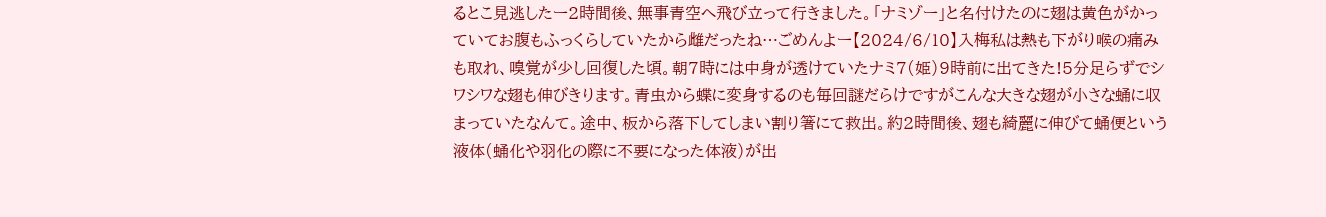るとこ見逃したー2時間後、無事青空へ飛び立って行きました。「ナミゾー」と名付けたのに翅は黄色がかっていてお腹もふっくらしていたから雌だったね…ごめんよー【2024/6/10】入梅私は熱も下がり喉の痛みも取れ、嗅覚が少し回復した頃。朝7時には中身が透けていたナミ7(姫)9時前に出てきた!5分足らずでシワシワな翅も伸びきります。青虫から蝶に変身するのも毎回謎だらけですがこんな大きな翅が小さな蛹に収まっていたなんて。途中、板から落下してしまい割り箸にて救出。約2時間後、翅も綺麗に伸びて蛹便という液体(蛹化や羽化の際に不要になった体液)が出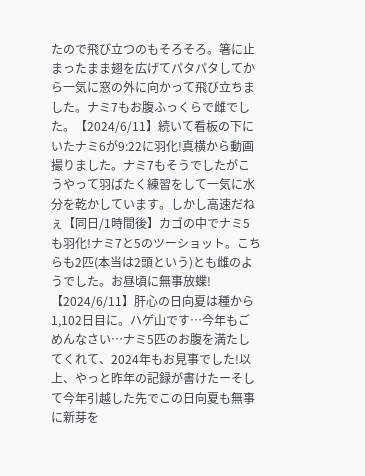たので飛び立つのもそろそろ。箸に止まったまま翅を広げてパタパタしてから一気に窓の外に向かって飛び立ちました。ナミ7もお腹ふっくらで雌でした。【2024/6/11】続いて看板の下にいたナミ6が9:22に羽化!真横から動画撮りました。ナミ7もそうでしたがこうやって羽ばたく練習をして一気に水分を乾かしています。しかし高速だねぇ【同日/1時間後】カゴの中でナミ5も羽化!ナミ7と5のツーショット。こちらも2匹(本当は2頭という)とも雌のようでした。お昼頃に無事放蝶!【2024/6/11】肝心の日向夏は種から1,102日目に。ハゲ山です…今年もごめんなさい…ナミ5匹のお腹を満たしてくれて、2024年もお見事でした!以上、やっと昨年の記録が書けたーそして今年引越した先でこの日向夏も無事に新芽を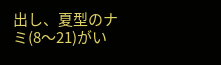出し、夏型のナミ(8〜21)がい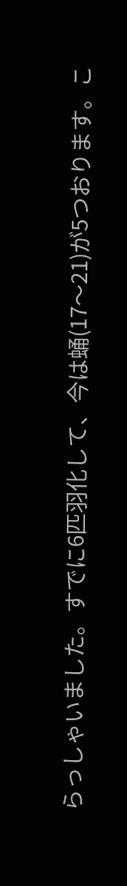らっしゃいました。すでに6匹羽化して、今は蛹(17〜21)が5つおります。こ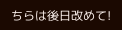ちらは後日改めて!